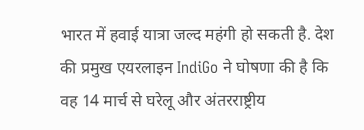भारत में हवाई यात्रा जल्द महंगी हो सकती है. देश की प्रमुख एयरलाइन IndiGo ने घोषणा की है कि वह 14 मार्च से घरेलू और अंतरराष्ट्रीय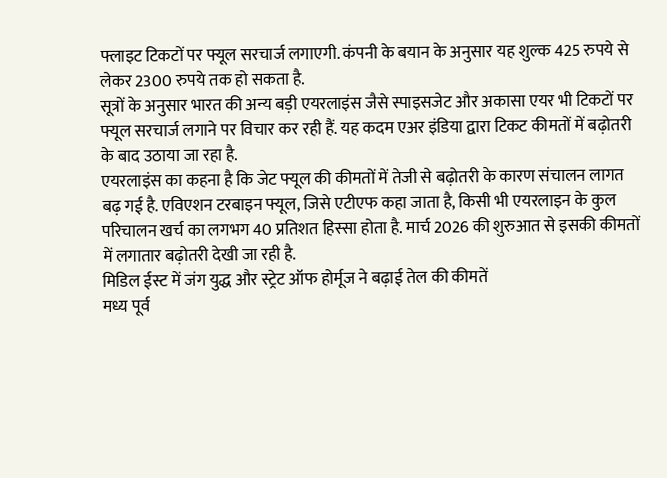फ्लाइट टिकटों पर फ्यूल सरचार्ज लगाएगी. कंपनी के बयान के अनुसार यह शुल्क 425 रुपये से लेकर 2300 रुपये तक हो सकता है.
सूत्रों के अनुसार भारत की अन्य बड़ी एयरलाइंस जैसे स्पाइसजेट और अकासा एयर भी टिकटों पर फ्यूल सरचार्ज लगाने पर विचार कर रही हैं. यह कदम एअर इंडिया द्वारा टिकट कीमतों में बढ़ोतरी के बाद उठाया जा रहा है.
एयरलाइंस का कहना है कि जेट फ्यूल की कीमतों में तेजी से बढ़ोतरी के कारण संचालन लागत बढ़ गई है. एविएशन टरबाइन फ्यूल, जिसे एटीएफ कहा जाता है, किसी भी एयरलाइन के कुल परिचालन खर्च का लगभग 40 प्रतिशत हिस्सा होता है. मार्च 2026 की शुरुआत से इसकी कीमतों में लगातार बढ़ोतरी देखी जा रही है.
मिडिल ईस्ट में जंग युद्ध और स्ट्रेट ऑफ होर्मूज ने बढ़ाई तेल की कीमतें
मध्य पूर्व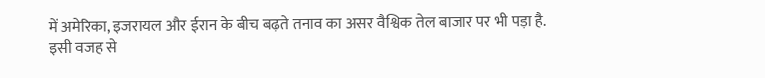में अमेरिका, इजरायल और ईरान के बीच बढ़ते तनाव का असर वैश्विक तेल बाजार पर भी पड़ा है. इसी वजह से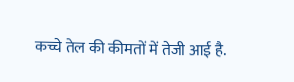कच्चे तेल की कीमतों में तेजी आई है.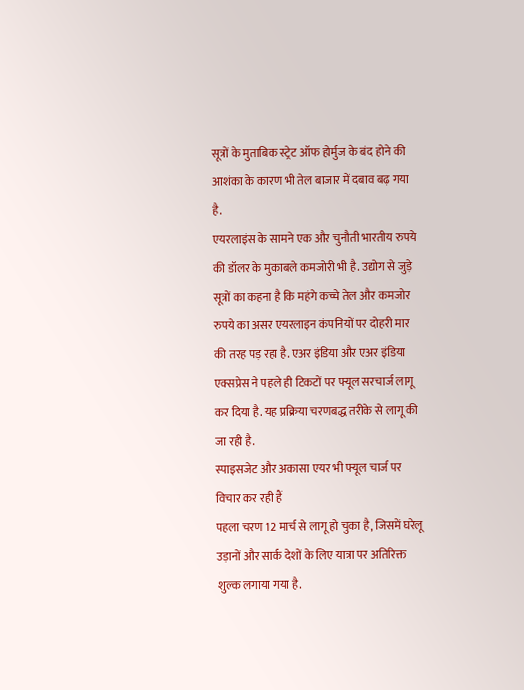सूत्रों के मुताबिक स्ट्रेट ऑफ होर्मुज के बंद होने की आशंका के कारण भी तेल बाजार में दबाव बढ़ गया है.
एयरलाइंस के सामने एक और चुनौती भारतीय रुपये की डॉलर के मुकाबले कमजोरी भी है. उद्योग से जुड़े सूत्रों का कहना है कि महंगे कच्चे तेल और कमजोर रुपये का असर एयरलाइन कंपनियों पर दोहरी मार की तरह पड़ रहा है. एअर इंडिया और एअर इंडिया एक्सप्रेस ने पहले ही टिकटों पर फ्यूल सरचार्ज लागू कर दिया है. यह प्रक्रिया चरणबद्ध तरीके से लागू की जा रही है.
स्पाइसजेट और अकासा एयर भी फ्यूल चार्ज पर विचार कर रही हैं
पहला चरण 12 मार्च से लागू हो चुका है, जिसमें घरेलू उड़ानों और सार्क देशों के लिए यात्रा पर अतिरिक्त शुल्क लगाया गया है.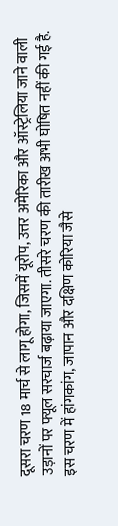दूसरा चरण 18 मार्च से लागू होगा, जिसमें यूरोप, उत्तर अमेरिका और ऑस्ट्रेलिया जाने वाली उड़ानों पर फ्यूल सरचार्ज बढ़ाया जाएगा. तीसरे चरण की तारीख अभी घोषित नहीं की गई है. इस चरण में हांगकांग, जापान और दक्षिण कोरिया जैसे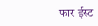फार ईस्ट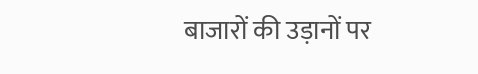बाजारों की उड़ानों पर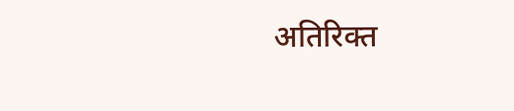अतिरिक्त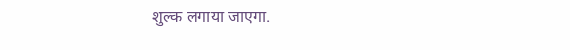शुल्क लगाया जाएगा.